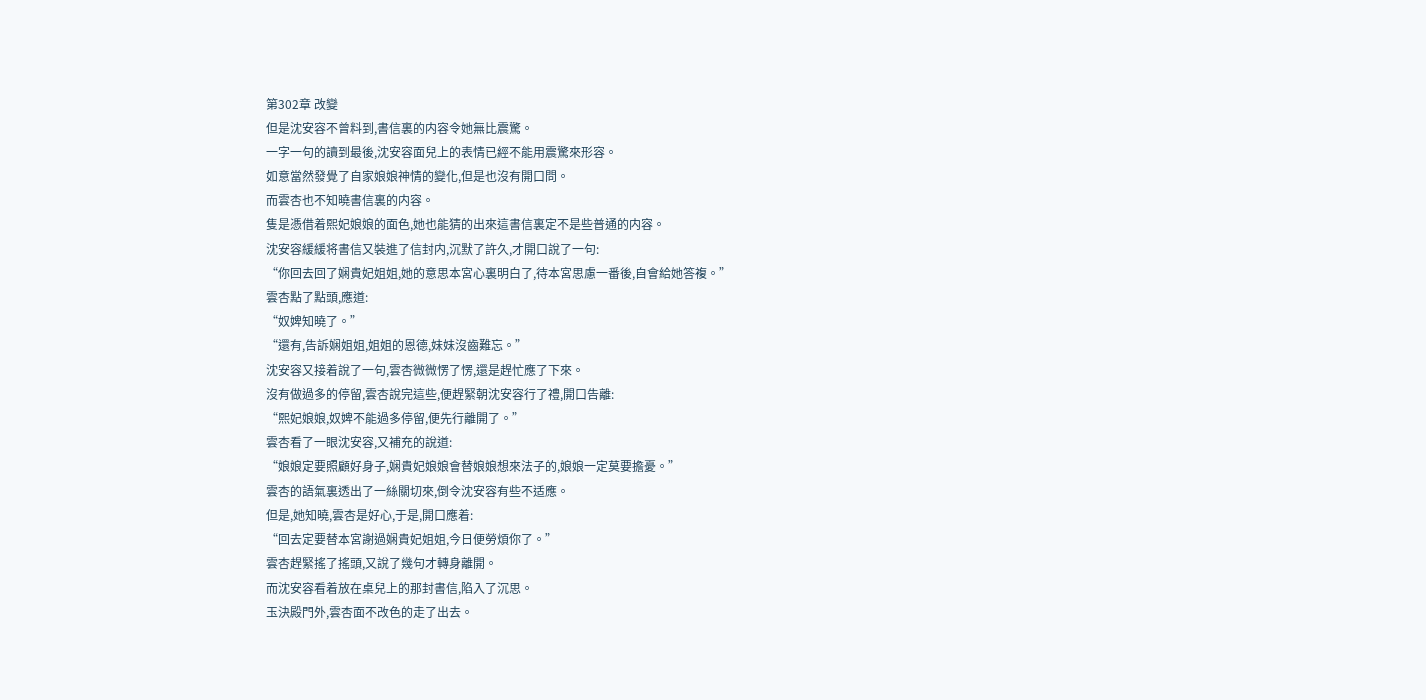第302章 改變
但是沈安容不曾料到,書信裏的内容令她無比震驚。
一字一句的讀到最後,沈安容面兒上的表情已經不能用震驚來形容。
如意當然發覺了自家娘娘神情的變化,但是也沒有開口問。
而雲杏也不知曉書信裏的内容。
隻是憑借着熙妃娘娘的面色,她也能猜的出來這書信裏定不是些普通的内容。
沈安容緩緩将書信又裝進了信封内,沉默了許久,才開口說了一句:
“你回去回了娴貴妃姐姐,她的意思本宮心裏明白了,待本宮思慮一番後,自會給她答複。”
雲杏點了點頭,應道:
“奴婢知曉了。”
“還有,告訴娴姐姐,姐姐的恩德,妹妹沒齒難忘。”
沈安容又接着說了一句,雲杏微微愣了愣,還是趕忙應了下來。
沒有做過多的停留,雲杏說完這些,便趕緊朝沈安容行了禮,開口告離:
“熙妃娘娘,奴婢不能過多停留,便先行離開了。”
雲杏看了一眼沈安容,又補充的說道:
“娘娘定要照顧好身子,娴貴妃娘娘會替娘娘想來法子的,娘娘一定莫要擔憂。”
雲杏的語氣裏透出了一絲關切來,倒令沈安容有些不适應。
但是,她知曉,雲杏是好心,于是,開口應着:
“回去定要替本宮謝過娴貴妃姐姐,今日便勞煩你了。”
雲杏趕緊搖了搖頭,又說了幾句才轉身離開。
而沈安容看着放在桌兒上的那封書信,陷入了沉思。
玉決殿門外,雲杏面不改色的走了出去。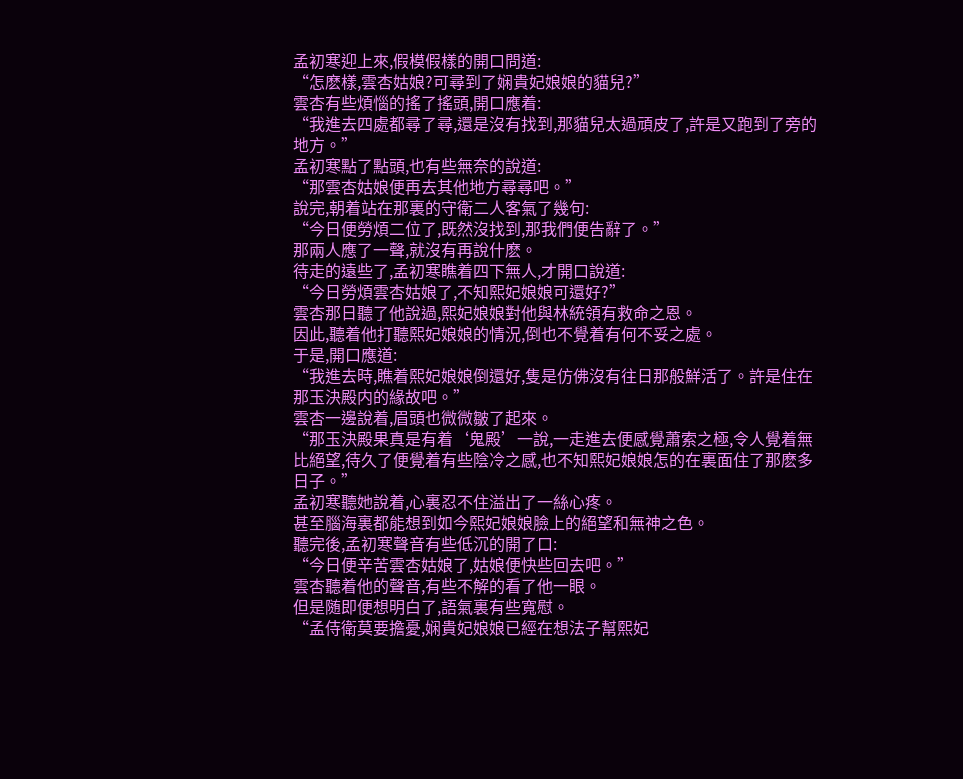孟初寒迎上來,假模假樣的開口問道:
“怎麽樣,雲杏姑娘?可尋到了娴貴妃娘娘的貓兒?”
雲杏有些煩惱的搖了搖頭,開口應着:
“我進去四處都尋了尋,還是沒有找到,那貓兒太過頑皮了,許是又跑到了旁的地方。”
孟初寒點了點頭,也有些無奈的說道:
“那雲杏姑娘便再去其他地方尋尋吧。”
說完,朝着站在那裏的守衛二人客氣了幾句:
“今日便勞煩二位了,既然沒找到,那我們便告辭了。”
那兩人應了一聲,就沒有再說什麽。
待走的遠些了,孟初寒瞧着四下無人,才開口說道:
“今日勞煩雲杏姑娘了,不知熙妃娘娘可還好?”
雲杏那日聽了他說過,熙妃娘娘對他與林統領有救命之恩。
因此,聽着他打聽熙妃娘娘的情況,倒也不覺着有何不妥之處。
于是,開口應道:
“我進去時,瞧着熙妃娘娘倒還好,隻是仿佛沒有往日那般鮮活了。許是住在那玉決殿内的緣故吧。”
雲杏一邊說着,眉頭也微微皺了起來。
“那玉決殿果真是有着‘鬼殿’一說,一走進去便感覺蕭索之極,令人覺着無比絕望,待久了便覺着有些陰冷之感,也不知熙妃娘娘怎的在裏面住了那麽多日子。”
孟初寒聽她說着,心裏忍不住溢出了一絲心疼。
甚至腦海裏都能想到如今熙妃娘娘臉上的絕望和無神之色。
聽完後,孟初寒聲音有些低沉的開了口:
“今日便辛苦雲杏姑娘了,姑娘便快些回去吧。”
雲杏聽着他的聲音,有些不解的看了他一眼。
但是随即便想明白了,語氣裏有些寬慰。
“孟侍衛莫要擔憂,娴貴妃娘娘已經在想法子幫熙妃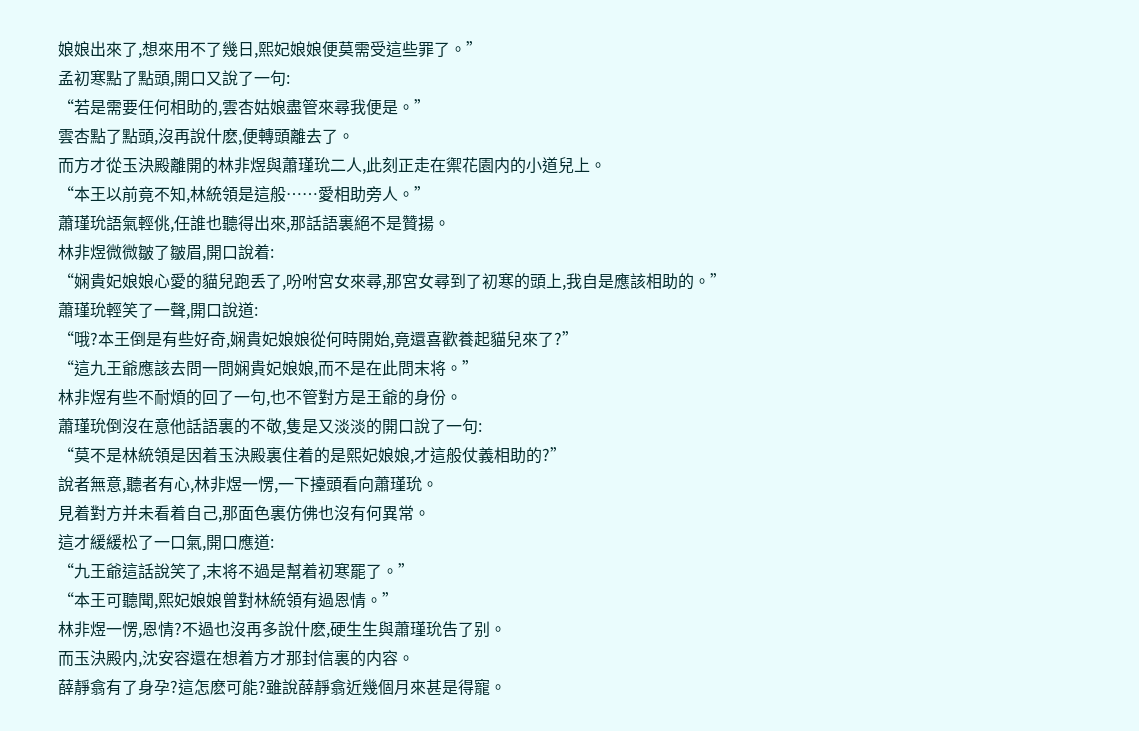娘娘出來了,想來用不了幾日,熙妃娘娘便莫需受這些罪了。”
孟初寒點了點頭,開口又說了一句:
“若是需要任何相助的,雲杏姑娘盡管來尋我便是。”
雲杏點了點頭,沒再說什麽,便轉頭離去了。
而方才從玉決殿離開的林非煜與蕭瑾玧二人,此刻正走在禦花園内的小道兒上。
“本王以前竟不知,林統領是這般……愛相助旁人。”
蕭瑾玧語氣輕佻,任誰也聽得出來,那話語裏絕不是贊揚。
林非煜微微皺了皺眉,開口說着:
“娴貴妃娘娘心愛的貓兒跑丢了,吩咐宮女來尋,那宮女尋到了初寒的頭上,我自是應該相助的。”
蕭瑾玧輕笑了一聲,開口說道:
“哦?本王倒是有些好奇,娴貴妃娘娘從何時開始,竟還喜歡養起貓兒來了?”
“這九王爺應該去問一問娴貴妃娘娘,而不是在此問末将。”
林非煜有些不耐煩的回了一句,也不管對方是王爺的身份。
蕭瑾玧倒沒在意他話語裏的不敬,隻是又淡淡的開口說了一句:
“莫不是林統領是因着玉決殿裏住着的是熙妃娘娘,才這般仗義相助的?”
說者無意,聽者有心,林非煜一愣,一下擡頭看向蕭瑾玧。
見着對方并未看着自己,那面色裏仿佛也沒有何異常。
這才緩緩松了一口氣,開口應道:
“九王爺這話說笑了,末将不過是幫着初寒罷了。”
“本王可聽聞,熙妃娘娘曾對林統領有過恩情。”
林非煜一愣,恩情?不過也沒再多說什麽,硬生生與蕭瑾玧告了别。
而玉決殿内,沈安容還在想着方才那封信裏的内容。
薛靜翕有了身孕?這怎麽可能?雖說薛靜翕近幾個月來甚是得寵。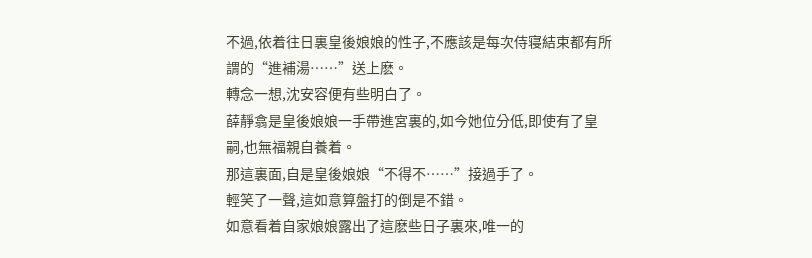不過,依着往日裏皇後娘娘的性子,不應該是每次侍寝結束都有所謂的“進補湯……”送上麽。
轉念一想,沈安容便有些明白了。
薛靜翕是皇後娘娘一手帶進宮裏的,如今她位分低,即使有了皇嗣,也無福親自養着。
那這裏面,自是皇後娘娘“不得不……”接過手了。
輕笑了一聲,這如意算盤打的倒是不錯。
如意看着自家娘娘露出了這麽些日子裏來,唯一的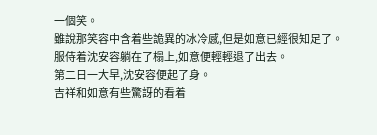一個笑。
雖說那笑容中含着些詭異的冰冷感,但是如意已經很知足了。
服侍着沈安容躺在了榻上,如意便輕輕退了出去。
第二日一大早,沈安容便起了身。
吉祥和如意有些驚訝的看着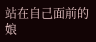站在自己面前的娘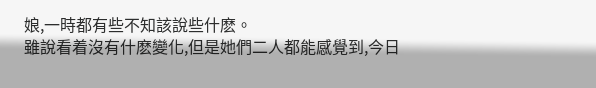娘,一時都有些不知該說些什麽。
雖說看着沒有什麽變化,但是她們二人都能感覺到,今日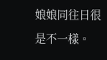娘娘同往日很是不一樣。